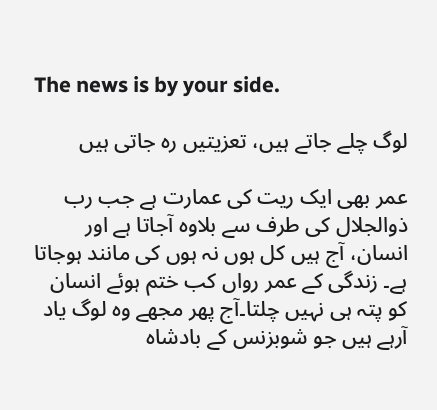The news is by your side.

لوگ چلے جاتے ہیں، تعزیتیں رہ جاتی ہیں

عمر بھی ایک ریت کی عمارت ہے جب رب ذوالجلال کی طرف سے بلاوہ آجاتا ہے اور انسان، آج ہیں کل ہوں نہ ہوں کی مانند ہوجاتا ہے۔ زندگی کے عمر رواں کب ختم ہوئے انسان کو پتہ ہی نہیں چلتا۔آج پھر مجھے وہ لوگ یاد آرہے ہیں جو شوبزنس کے بادشاہ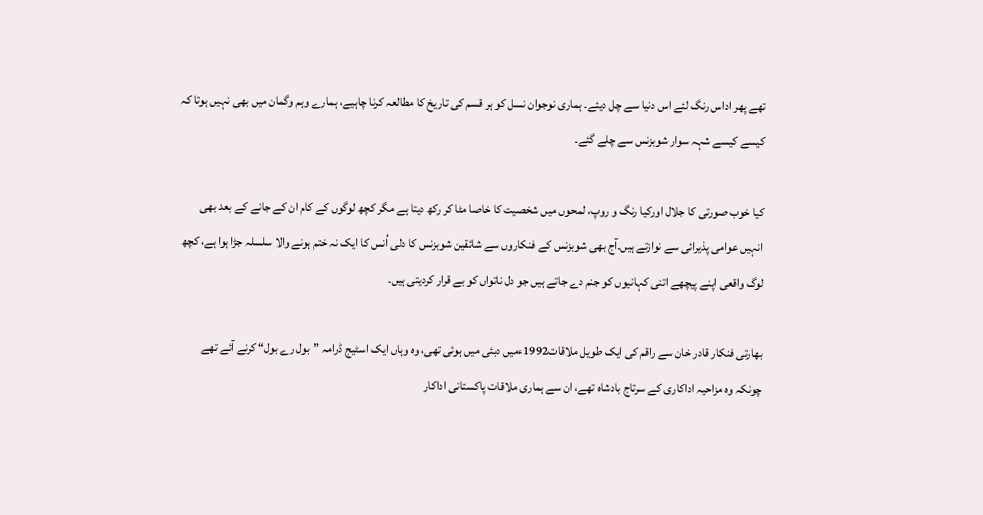تھے پھر اداس رنگ لئے اس دنیا سے چل دیئے۔ ہماری نوجوان نسل کو ہر قسم کی تاریخ کا مطالعہ کرنا چاہیے، ہمارے وہم وگمان میں بھی نہیں ہوتا کہ کیسے کیسے شہہ سوار شوبزنس سے چلے گئے۔

کیا خوب صورتی کا جلال اورکیا رنگ و روپ، لمحوں میں شخصیت کا خاصا مٹا کر رکھ دیتا ہے مگر کچھ لوگوں کے کام ان کے جانے کے بعد بھی انہیں عوامی پذیرائی سے نوازتے ہیں۔آج بھی شوبزنس کے فنکاروں سے شائقین شوبزنس کا دلی اُنس کا ایک نہ ختم ہونے والا سلسلہ جڑا ہوا ہے، کچھ لوگ واقعی اپنے پیچھے اتنی کہانیوں کو جنم دے جاتے ہیں جو دل ناتواں کو بے قرار کردیتی ہیں۔

بھارتی فنکار قادر خان سے راقم کی ایک طویل ملاقات1992ءمیں دبئی میں ہوئی تھی، وہ وہاں ایک اسٹیج ڈرامہ ”بول رے بول“ کرنے آئے تھے چونکہ وہ مزاحیہ اداکاری کے سرتاج بادشاہ تھے، ان سے ہماری ملاقات پاکستانی اداکار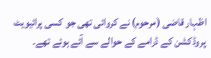اظہار قاضی (مرحوم) نے کروائی تھی جو کسی پرائیویٹ پروڈکشن کے ڈرامے کے حوالے سے آئے ہوئے تھے۔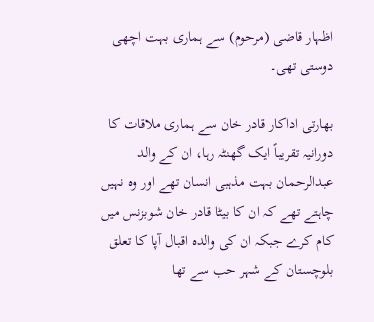اظہار قاضی (مرحوم) سے ہماری بہت اچھی دوستی تھی۔

بھارتی اداکار قادر خان سے ہماری ملاقات کا دورانیہ تقریباً ایک گھنٹہ رہا، ان کے والد عبدالرحمان بہت مذہبی انسان تھے اور وہ نہیں چاہتے تھے کہ ان کا بیٹا قادر خان شوبزنس میں کام کرے جبکہ ان کی والدہ اقبال آپا کا تعلق بلوچستان کے شہر حب سے تھا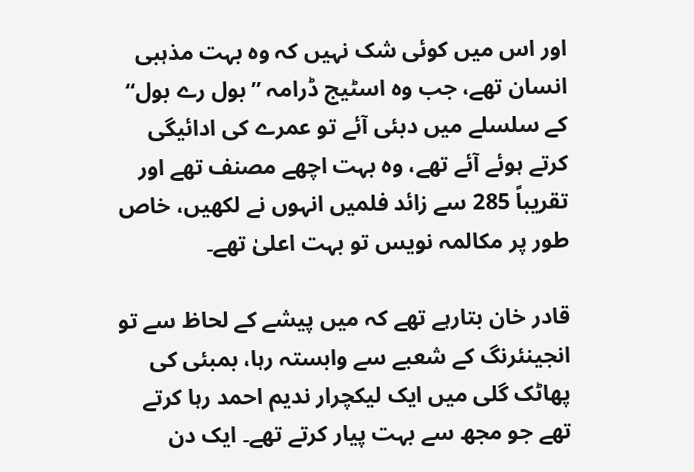اور اس میں کوئی شک نہیں کہ وہ بہت مذہبی انسان تھے، جب وہ اسٹیج ڈرامہ ”بول رے بول“ کے سلسلے میں دبئی آئے تو عمرے کی ادائیگی کرتے ہوئے آئے تھے، وہ بہت اچھے مصنف تھے اور تقریباً 285 سے زائد فلمیں انہوں نے لکھیں، خاص طور پر مکالمہ نویس تو بہت اعلیٰ تھے۔

قادر خان بتارہے تھے کہ میں پیشے کے لحاظ سے تو انجینئرنگ کے شعبے سے وابستہ رہا، بمبئی کی پھاٹک گلی میں ایک لیکچرار ندیم احمد رہا کرتے تھے جو مجھ سے بہت پیار کرتے تھے۔ ایک دن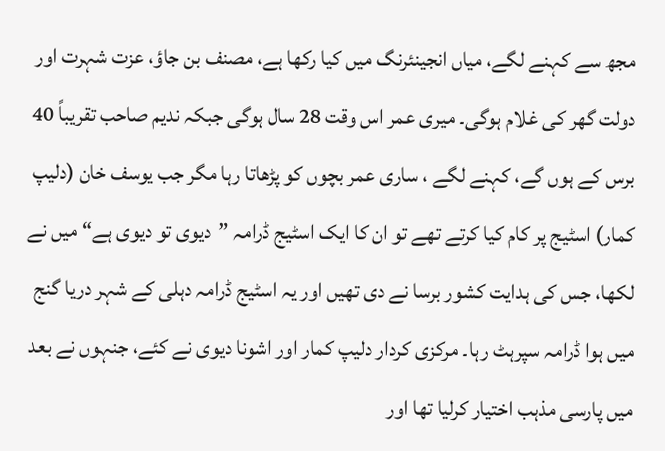مجھ سے کہنے لگے، میاں انجینئرنگ میں کیا رکھا ہے، مصنف بن جاؤ، عزت شہرت اور دولت گھر کی غلام ہوگی۔ میری عمر اس وقت 28 سال ہوگی جبکہ ندیم صاحب تقریباً 40 برس کے ہوں گے، کہنے لگے ، ساری عمر بچوں کو پڑھاتا رہا مگر جب یوسف خان (دلیپ کمار) اسٹیج پر کام کیا کرتے تھے تو ان کا ایک اسٹیج ڈرامہ ”دیوی تو دیوی ہے“ میں نے لکھا، جس کی ہدایت کشور برسا نے دی تھیں اور یہ اسٹیج ڈرامہ دہلی کے شہر دریا گنج میں ہوا ڈرامہ سپرہٹ رہا۔ مرکزی کردار دلیپ کمار اور اشونا دیوی نے کئے، جنہوں نے بعد میں پارسی مذہب اختیار کرلیا تھا اور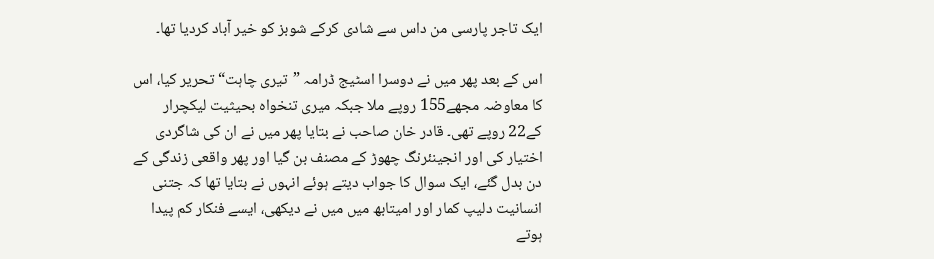ایک تاجر پارسی من داس سے شادی کرکے شوبز کو خیر آباد کردیا تھا۔

اس کے بعد پھر میں نے دوسرا اسٹیج ڈرامہ ”تیری چاہت“ تحریر کیا، اس کا معاوضہ مجھے155 روپے ملا جبکہ میری تنخواہ بحیثیت لیکچرار کے22 روپے تھی۔ قادر خان صاحب نے بتایا پھر میں نے ان کی شاگردی اختیار کی اور انجینئرنگ چھوڑ کے مصنف بن گیا اور پھر واقعی زندگی کے دن بدل گئے، ایک سوال کا جواب دیتے ہوئے انہوں نے بتایا تھا کہ جتنی انسانیت دلیپ کمار اور امیتابھ میں میں نے دیکھی، ایسے فنکار کم پیدا ہوتے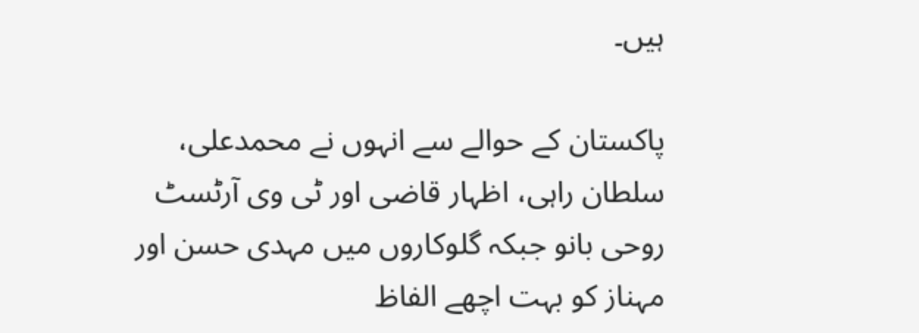ہیں۔

پاکستان کے حوالے سے انہوں نے محمدعلی، سلطان راہی، اظہار قاضی اور ٹی وی آرٹسٹ روحی بانو جبکہ گلوکاروں میں مہدی حسن اور مہناز کو بہت اچھے الفاظ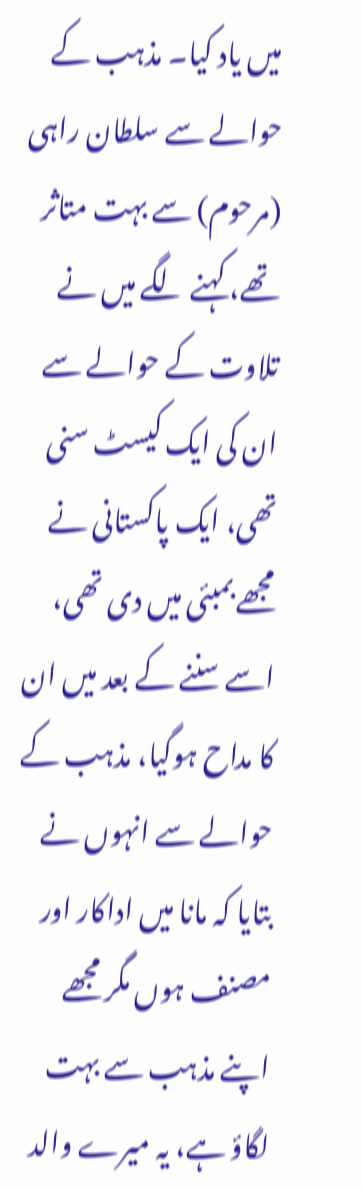میں یاد کیا۔ مذہب کے حوالے سے سلطان راہی (مرحوم) سے بہت متاثر تھے، کہنے لگے میں نے تلاوت کے حوالے سے ان کی ایک کیسٹ سنی تھی، ایک پاکستانی نے مجھے بمبئی میں دی تھی، اسے سننے کے بعد میں ان کا مداح ہوگیا، مذہب کے حوالے سے انہوں نے بتایا کہ مانا میں اداکار اور مصنف ہوں مگر مجھے اپنے مذہب سے بہت لگاؤ ہے، یہ میرے والد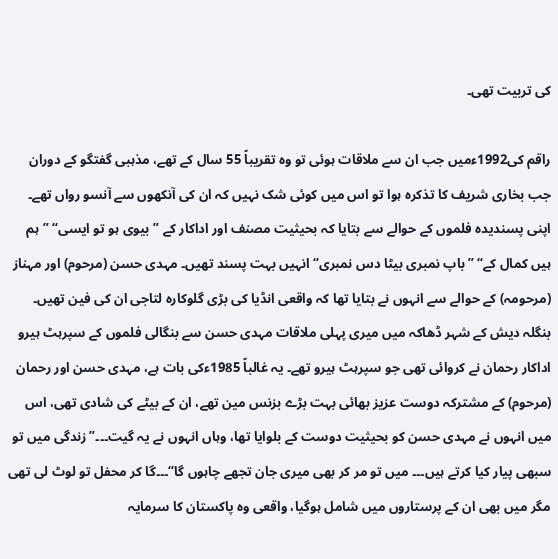کی تربیت تھی۔

راقم کی1992ءمیں جب ان سے ملاقات ہوئی تو وہ تقریباً 55 سال کے تھے، مذہبی گفتگو کے دوران جب بخاری شریف کا تذکرہ ہوا تو اس میں کوئی شک نہیں کہ ان کی آنکھوں سے آنسو رواں تھے۔ اپنی پسندیدہ فلموں کے حوالے سے بتایا کہ بحیثیت مصنف اور اداکار کے ”بیوی ہو تو ایسی“ ”ہم ہیں کمال کے“ ”باپ نمبری بیٹا دس نمبری“ انہیں بہت پسند تھیں۔ مہدی حسن (مرحوم) اور مہناز (مرحومہ) کے حوالے سے انہوں نے بتایا تھا کہ واقعی انڈیا کی بڑی گلوکارہ لتاجی ان کی فین تھیں۔ بنگلہ دیش کے شہر ڈھاکہ میں میری پہلی ملاقات مہدی حسن سے بنگالی فلموں کے سپرہٹ ہیرو اداکار رحمان نے کروائی تھی جو سپرہٹ ہیرو تھے۔ یہ غالباً 1985ءکی بات ہے، مہدی حسن اور رحمان (مرحوم) کے مشترکہ دوست عزیز بھائی بہت بڑے بزنس مین تھے، ان کے بیٹے کی شادی تھی، اس میں انہوں نے مہدی حسن کو بحیثیت دوست کے بلوایا تھا، وہاں انہوں نے یہ گیت۔۔۔”زندگی میں تو سبھی پیار کیا کرتے ہیں۔۔۔ میں تو مر کر بھی میری جان تجھے چاہوں گا“۔۔۔گا کر محفل تو لوٹ لی تھی مگر میں بھی ان کے پرستاروں میں شامل ہوگیا، واقعی وہ پاکستان کا سرمایہ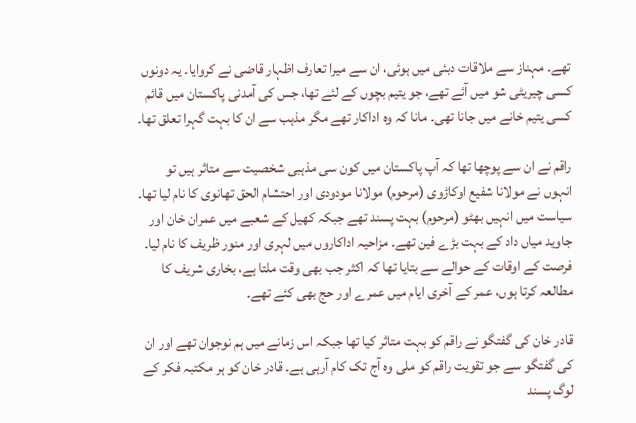تھے۔ مہناز سے ملاقات دبئی میں ہوئی، ان سے میرا تعارف اظہار قاضی نے کروایا۔ یہ دونوں کسی چیریٹی شو میں آئے تھے، جو یتیم بچوں کے لئے تھا، جس کی آمدنی پاکستان میں قائم کسی یتیم خانے میں جانا تھی۔ مانا کہ وہ اداکار تھے مگر مذہب سے ان کا بہت گہرا تعلق تھا۔

راقم نے ان سے پوچھا تھا کہ آپ پاکستان میں کون سی مذہبی شخصیت سے متاثر ہیں تو انہوں نے مولانا شفیع اوکاڑوی (مرحوم) مولانا مودودی اور احتشام الحق تھانوی کا نام لیا تھا۔ سیاست میں انہیں بھٹو (مرحوم) بہت پسند تھے جبکہ کھیل کے شعبے میں عمران خان اور جاوید میاں داد کے بہت بڑے فین تھے۔ مزاحیہ اداکاروں میں لہری اور منور ظریف کا نام لیا۔ فرصت کے اوقات کے حوالے سے بتایا تھا کہ اکثر جب بھی وقت ملتا ہے، بخاری شریف کا مطالعہ کرتا ہوں، عمر کے آخری ایام میں عمرے اور حج بھی کئے تھے۔

قادر خان کی گفتگو نے راقم کو بہت متاثر کیا تھا جبکہ اس زمانے میں ہم نوجوان تھے اور ان کی گفتگو سے جو تقویت راقم کو ملی وہ آج تک کام آرہی ہے۔ قادر خان کو ہر مکتبہ فکر کے لوگ پسند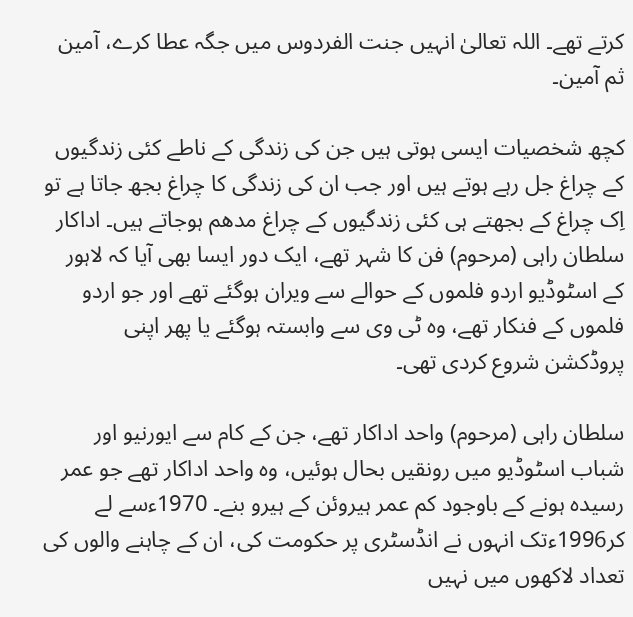کرتے تھے۔ اللہ تعالیٰ انہیں جنت الفردوس میں جگہ عطا کرے، آمین ثم آمین۔

کچھ شخصیات ایسی ہوتی ہیں جن کی زندگی کے ناطے کئی زندگیوں کے چراغ جل رہے ہوتے ہیں اور جب ان کی زندگی کا چراغ بجھ جاتا ہے تو اِک چراغ کے بجھتے ہی کئی زندگیوں کے چراغ مدھم ہوجاتے ہیں۔ اداکار سلطان راہی (مرحوم) فن کا شہر تھے، ایک دور ایسا بھی آیا کہ لاہور کے اسٹوڈیو اردو فلموں کے حوالے سے ویران ہوگئے تھے اور جو اردو فلموں کے فنکار تھے، وہ ٹی وی سے وابستہ ہوگئے یا پھر اپنی پروڈکشن شروع کردی تھی۔

سلطان راہی (مرحوم) واحد اداکار تھے، جن کے کام سے ایورنیو اور شباب اسٹوڈیو میں رونقیں بحال ہوئیں، وہ واحد اداکار تھے جو عمر رسیدہ ہونے کے باوجود کم عمر ہیروئن کے ہیرو بنے۔ 1970ءسے لے کر1996ءتک انہوں نے انڈسٹری پر حکومت کی، ان کے چاہنے والوں کی تعداد لاکھوں میں نہیں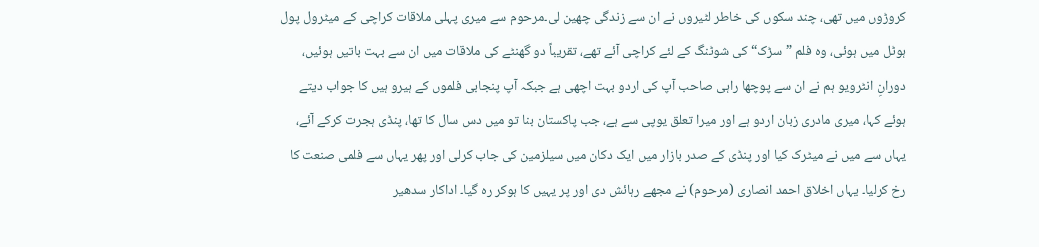کروڑوں میں تھی، چند سکوں کی خاطر لٹیروں نے ان سے زندگی چھین لی۔مرحوم سے میری پہلی ملاقات کراچی کے میٹرول پول ہوٹل میں ہوئی، وہ فلم ”سڑک“ کی شوٹنگ کے لئے کراچی آئے تھے، تقریباً دو گھنٹے کی ملاقات میں ان سے بہت باتیں ہوئیں، دورانِ انٹرویو ہم نے ان سے پوچھا راہی صاحب آپ کی اردو بہت اچھی ہے جبکہ آپ پنجابی فلموں کے ہیرو ہیں کا جواب دیتے ہوئے کہا، میری مادری زبان اردو ہے اور میرا تعلق یوپی سے ہے، جب پاکستان بنا تو میں دس سال کا تھا، پنڈی ہجرت کرکے آئے، یہاں سے میں نے میٹرک کیا اور پنڈی کے صدر بازار میں ایک دکان میں سیلزمین کی جاب کرلی اور پھر یہاں سے فلمی صنعت کا رخ کرلیا۔ یہاں اخلاق احمد انصاری (مرحوم) نے مجھے رہائش دی اور پر یہیں کا ہوکر رہ گیا۔ اداکار سدھیر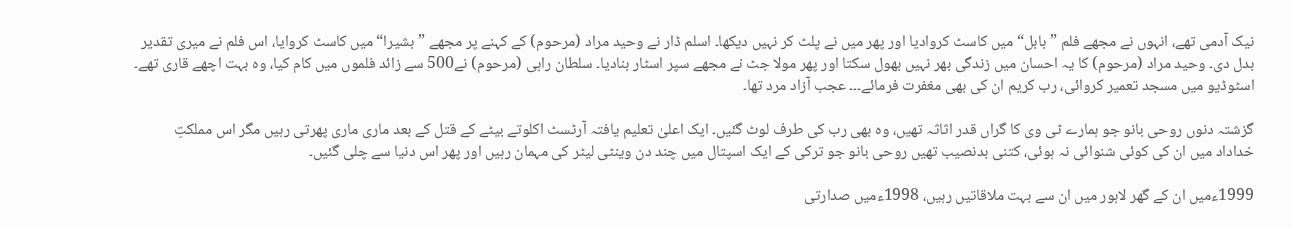نیک آدمی تھے، انہوں نے مجھے فلم ”بابل“ میں کاسٹ کروادیا اور پھر میں نے پلٹ کر نہیں دیکھا۔ اسلم ڈار نے وحید مراد (مرحوم) کے کہنے پر مجھے ”بشیرا“ میں کاسٹ کروایا، اس فلم نے میری تقدیر بدل دی۔ وحید مراد (مرحوم) کا یہ احسان میں زندگی بھر نہیں بھول سکتا اور پھر مولا جٹ نے مجھے سپر اسٹار بنادیا۔ سلطان راہی (مرحوم) نے500 سے زائد فلموں میں کام کیا، وہ بہت اچھے قاری تھے۔ اسٹوڈیو میں مسجد تعمیر کروائی، رب کریم ان کی بھی مغفرت فرمائے۔۔۔ عجب آزاد مرد تھا۔

گزشتہ دنوں روحی بانو جو ہمارے ٹی وی کا گراں قدر اثاثہ تھیں، وہ بھی رب کی طرف لوٹ گئیں۔ ایک اعلیٰ تعلیم یافتہ آرٹسٹ اکلوتے بیٹے کے قتل کے بعد ماری ماری پھرتی رہیں مگر اس مملکتِ خداداد میں ان کی کوئی شنوائی نہ ہوئی، کتنی بدنصیب تھیں روحی بانو جو ترکی کے ایک اسپتال میں چند دن وینٹی لیٹر کی مہمان رہیں اور پھر اس دنیا سے چلی گئیں۔

1999ءمیں ان کے گھر لاہور میں ان سے بہت ملاقاتیں رہیں، 1998ءمیں صدارتی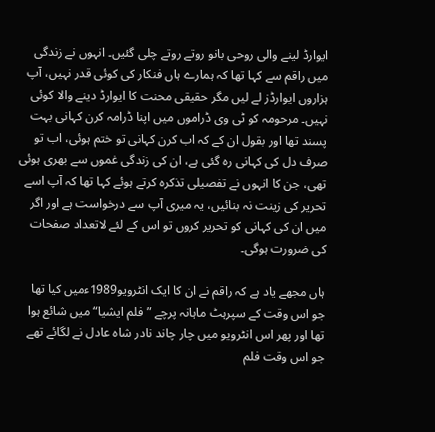ایوارڈ لینے والی روحی بانو روتے روتے چلی گئیں۔ انہوں نے زندگی میں راقم سے کہا تھا کہ ہمارے ہاں فنکار کی کوئی قدر نہیں، آپ ہزاروں ایوارڈز لے لیں مگر حقیقی محنت کا ایوارڈ دینے والا کوئی نہیں۔ مرحومہ کو ٹی وی ڈراموں میں اپنا ڈرامہ کرن کہانی بہت پسند تھا اور بقول ان کے کہ اب کرن کہانی تو ختم ہوئی، اب تو صرف دل کی کہانی رہ گئی ہے، ان کی زندگی غموں سے بھری ہوئی تھی، جن کا انہوں نے تفصیلی تذکرہ کرتے ہوئے کہا تھا کہ آپ اسے تحریر کی زینت نہ بنائیں، یہ میری آپ سے درخواست ہے اور اگر میں ان کی کہانی کو تحریر کروں تو اس کے لئے لاتعداد صفحات کی ضرورت ہوگی۔

ہاں مجھے یاد ہے کہ راقم نے ان کا ایک انٹرویو1989ءمیں کیا تھا جو اس وقت کے سپرہٹ ماہانہ پرچے ”فلم ایشیا“ میں شائع ہوا تھا اور پھر اس انٹرویو میں چار چاند نادر شاہ عادل نے لگائے تھے جو اس وقت فلم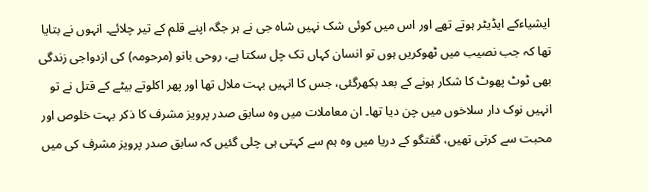ایشیاءکے ایڈیٹر ہوتے تھے اور اس میں کوئی شک نہیں شاہ جی نے ہر جگہ اپنے قلم کے تیر چلائے۔ انہوں نے بتایا تھا کہ جب نصیب میں ٹھوکریں ہوں تو انسان کہاں تک چل سکتا ہے، روحی بانو (مرحومہ) کی ازدواجی زندگی بھی ٹوٹ پھوٹ کا شکار ہونے کے بعد بکھرگئی، جس کا انہیں بہت ملال تھا اور پھر اکلوتے بیٹے کے قتل نے تو انہیں نوک دار سلاخوں میں چن دیا تھا۔ ان معاملات میں وہ سابق صدر پرویز مشرف کا ذکر بہت خلوص اور محبت سے کرتی تھیں، گفتگو کے دریا میں وہ ہم سے کہتی ہی چلی گئیں کہ سابق صدر پرویز مشرف کی میں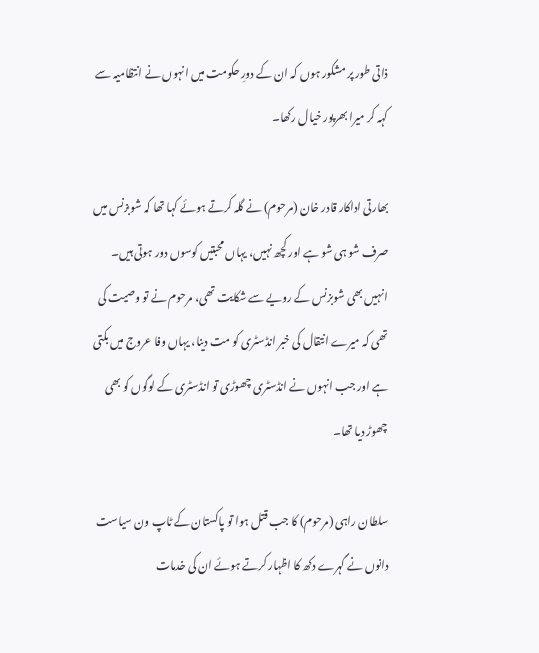ذاتی طور پر مشکور ہوں کہ ان کے دورِ حکومت میں انہوں نے انتظامیہ سے کہہ کر میرا بھرپور خیال رکھا۔

بھارتی اداکار قادر خان (مرحوم) نے گلہ کرتے ہوئے کہا تھا کہ شوبزنس میں صرف شو ہی شو ہے اور کچھ نہیں، یہاں محبتیں کوسوں دور ہوتی ہیں۔ انہیں بھی شوبزنس کے رویے سے شکایت تھی، مرحوم نے تو وصیت کی تھی کہ میرے انتقال کی خبر انڈسٹری کو مت دینا، یہاں وفا عروج میں بکتی ہے اور جب انہوں نے انڈسٹری چھوڑی تو انڈسٹری کے لوگوں کو بھی چھوڑ دیا تھا۔

سلطان راہی (مرحوم) کا جب قتل ہوا تو پاکستان کے ٹاپ ون سیاست دانوں نے گہرے دکھ کا اظہار کرتے ہوئے ان کی خدمات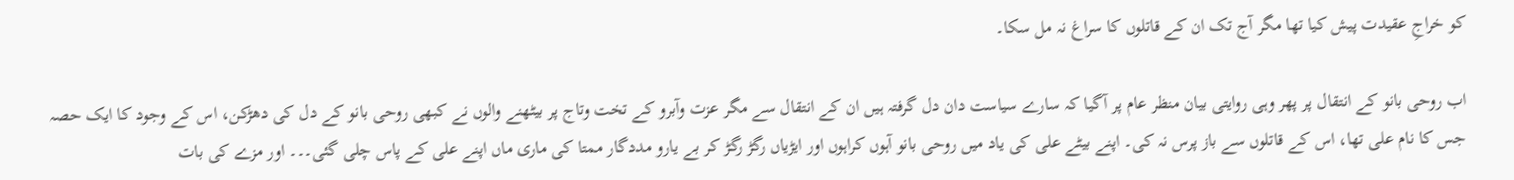کو خراجِ عقیدت پیش کیا تھا مگر آج تک ان کے قاتلوں کا سراغ نہ مل سکا۔

اب روحی بانو کے انتقال پر پھر وہی روایتی بیان منظر عام پر آگیا کہ سارے سیاست دان دل گرفتہ ہیں ان کے انتقال سے مگر عزت وآبرو کے تخت وتاج پر بیٹھنے والوں نے کبھی روحی بانو کے دل کی دھڑکن، اس کے وجود کا ایک حصہ جس کا نام علی تھا، اس کے قاتلوں سے باز پرس نہ کی۔ اپنے بیٹے علی کی یاد میں روحی بانو آہوں کراہوں اور ایڑیاں رگڑ رگڑ کر بے یارو مددگار ممتا کی ماری ماں اپنے علی کے پاس چلی گئی۔۔۔ اور مزے کی بات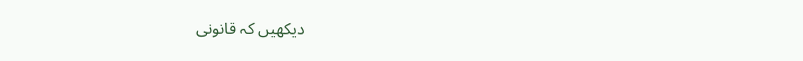دیکھیں کہ قانونی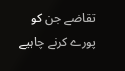تقاضے جن کو پورے کرنے چاہیے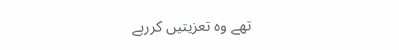تھے وہ تعزیتیں کررہے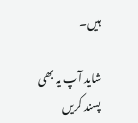ہیں۔

شاید آپ یہ بھی پسند کریں